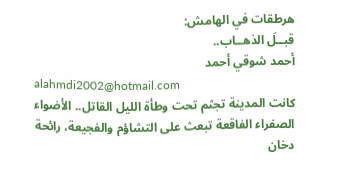هرطقات في الهامش:
قبــلَ الذهــاب..
أحمد شوقي أحمد
alahmdi2002@hotmail.com
كانت المدينة تجثم تحت وطأة الليل القاتل.. الأضواء الصفراء الفاقعة تبعث على التشاؤم والفجيعة، رائحة دخان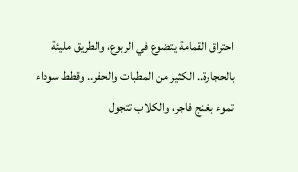احتراق القمامة يتضوع في الربوع، والطريق مليئة بالحجارة.. الكثير من المطبات والحفر.. وقطط سوداء تموء بغنج فاجر، والكلاب تتجول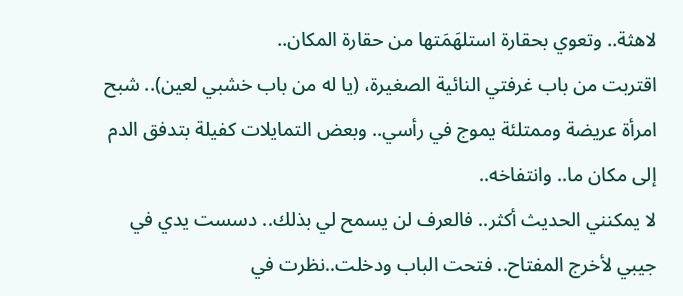لاهثة.. وتعوي بحقارة استلهَمَتها من حقارة المكان..
اقتربت من باب غرفتي النائية الصغيرة، (يا له من باب خشبي لعين).. شبح امرأة عريضة وممتلئة يموج في رأسي.. وبعض التمايلات كفيلة بتدفق الدم إلى مكان ما.. وانتفاخه..
لا يمكنني الحديث أكثر.. فالعرف لن يسمح لي بذلك.. دسست يدي في جيبي لأخرج المفتاح.. فتحت الباب ودخلت..نظرت في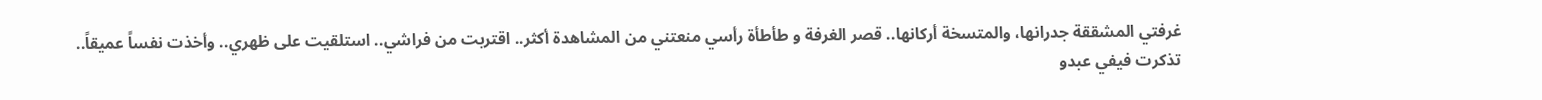غرفتي المشققة جدرانها، والمتسخة أركانها.. قصر الغرفة و طأطأة رأسي منعتني من المشاهدة أكثر.. اقتربت من فراشي.. استلقيت على ظهري.. وأخذت نفساً عميقاً..
تذكرت فيفي عبدو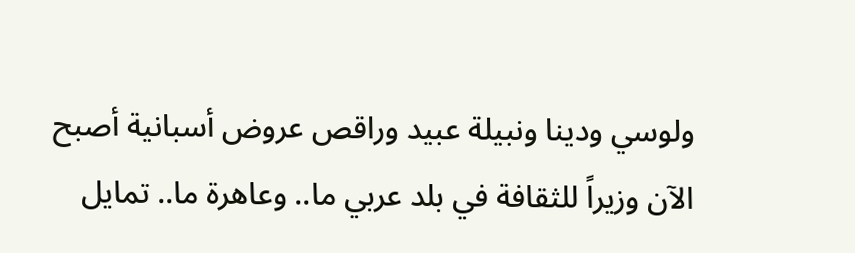ولوسي ودينا ونبيلة عبيد وراقص عروض أسبانية أصبح الآن وزيراً للثقافة في بلد عربي ما.. وعاهرة ما.. تمايل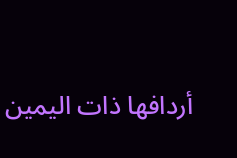أردافها ذات اليمين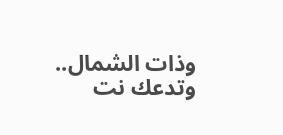وذات الشمال.. وتدعك نت